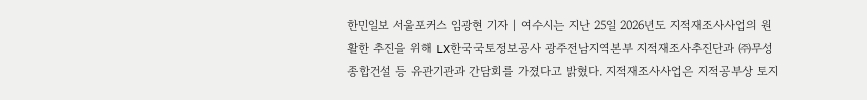한민일보 서울포커스 임광현 기자 | 여수시는 지난 25일 2026년도 지적재조사사업의 원활한 추진을 위해 LX한국국토정보공사 광주전남지역본부 지적재조사추진단과 ㈜무성종합건설 등 유관기관과 간담회를 가졌다고 밝혔다. 지적재조사사업은 지적공부상 토지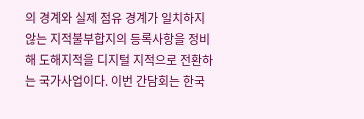의 경계와 실제 점유 경계가 일치하지 않는 지적불부합지의 등록사항을 정비해 도해지적을 디지털 지적으로 전환하는 국가사업이다. 이번 간담회는 한국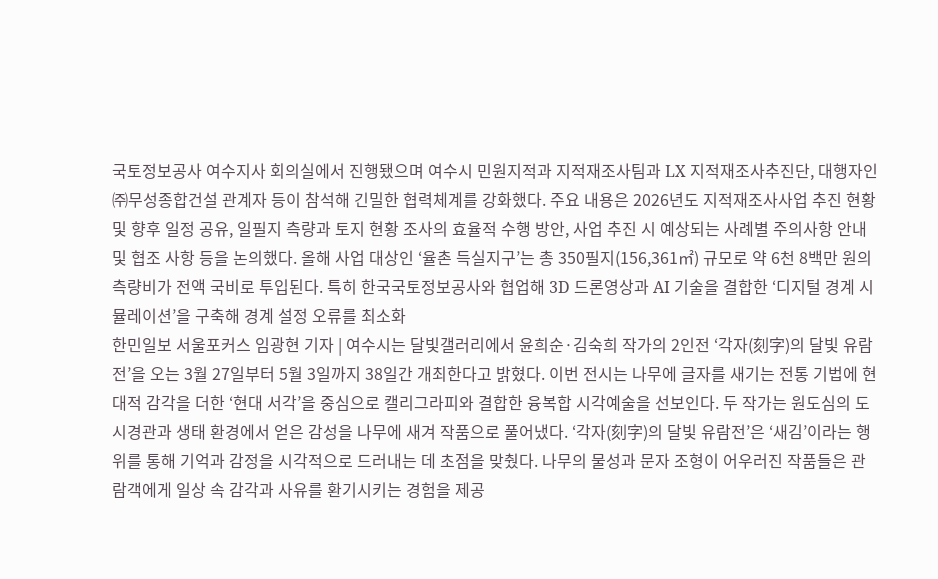국토정보공사 여수지사 회의실에서 진행됐으며 여수시 민원지적과 지적재조사팀과 LX 지적재조사추진단, 대행자인 ㈜무성종합건설 관계자 등이 참석해 긴밀한 협력체계를 강화했다. 주요 내용은 2026년도 지적재조사사업 추진 현황 및 향후 일정 공유, 일필지 측량과 토지 현황 조사의 효율적 수행 방안, 사업 추진 시 예상되는 사례별 주의사항 안내 및 협조 사항 등을 논의했다. 올해 사업 대상인 ‘율촌 득실지구’는 총 350필지(156,361㎡) 규모로 약 6천 8백만 원의 측량비가 전액 국비로 투입된다. 특히 한국국토정보공사와 협업해 3D 드론영상과 AI 기술을 결합한 ‘디지털 경계 시뮬레이션’을 구축해 경계 설정 오류를 최소화
한민일보 서울포커스 임광현 기자 | 여수시는 달빛갤러리에서 윤희순·김숙희 작가의 2인전 ‘각자(刻字)의 달빛 유람전’을 오는 3월 27일부터 5월 3일까지 38일간 개최한다고 밝혔다. 이번 전시는 나무에 글자를 새기는 전통 기법에 현대적 감각을 더한 ‘현대 서각’을 중심으로 캘리그라피와 결합한 융복합 시각예술을 선보인다. 두 작가는 원도심의 도시경관과 생태 환경에서 얻은 감성을 나무에 새겨 작품으로 풀어냈다. ‘각자(刻字)의 달빛 유람전’은 ‘새김’이라는 행위를 통해 기억과 감정을 시각적으로 드러내는 데 초점을 맞췄다. 나무의 물성과 문자 조형이 어우러진 작품들은 관람객에게 일상 속 감각과 사유를 환기시키는 경험을 제공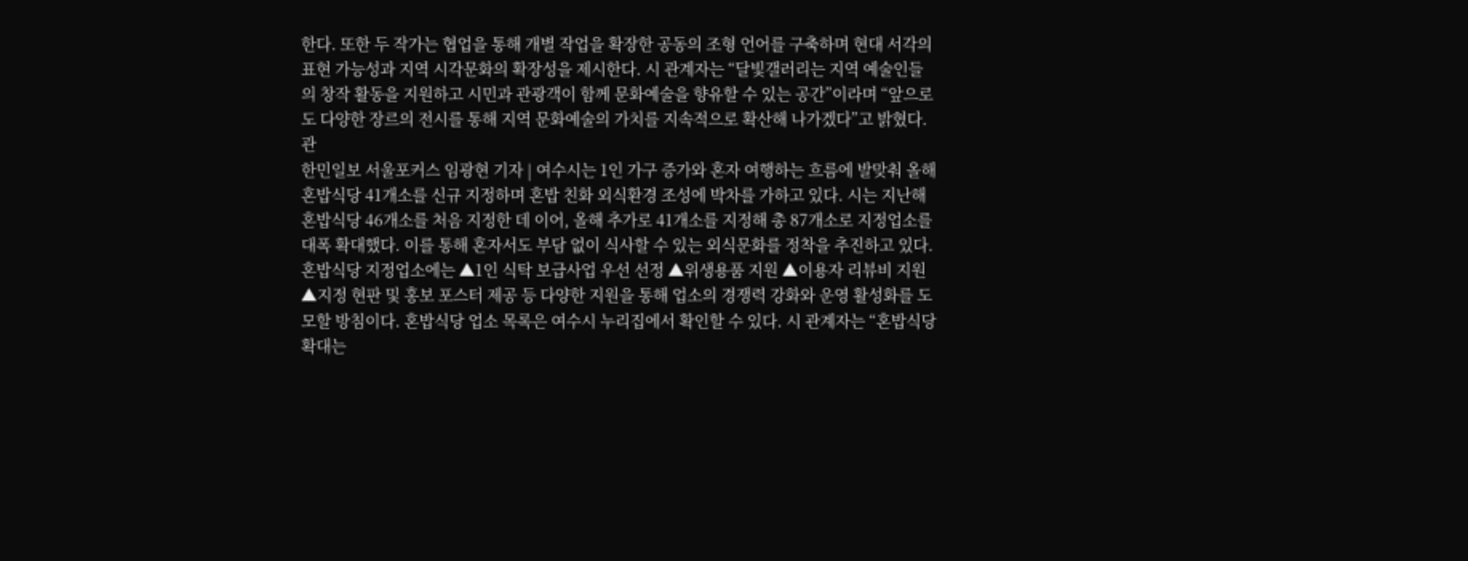한다. 또한 두 작가는 협업을 통해 개별 작업을 확장한 공동의 조형 언어를 구축하며 현대 서각의 표현 가능성과 지역 시각문화의 확장성을 제시한다. 시 관계자는 “달빛갤러리는 지역 예술인들의 창작 활동을 지원하고 시민과 관광객이 함께 문화예술을 향유할 수 있는 공간”이라며 “앞으로도 다양한 장르의 전시를 통해 지역 문화예술의 가치를 지속적으로 확산해 나가겠다”고 밝혔다. 관
한민일보 서울포커스 임광현 기자 | 여수시는 1인 가구 증가와 혼자 여행하는 흐름에 발맞춰 올해 혼밥식당 41개소를 신규 지정하며 혼밥 친화 외식환경 조성에 박차를 가하고 있다. 시는 지난해 혼밥식당 46개소를 처음 지정한 데 이어, 올해 추가로 41개소를 지정해 총 87개소로 지정업소를 대폭 확대했다. 이를 통해 혼자서도 부담 없이 식사할 수 있는 외식문화를 정착을 추진하고 있다. 혼밥식당 지정업소에는 ▲1인 식탁 보급사업 우선 선정 ▲위생용품 지원 ▲이용자 리뷰비 지원 ▲지정 현판 및 홍보 포스터 제공 등 다양한 지원을 통해 업소의 경쟁력 강화와 운영 활성화를 도모할 방침이다. 혼밥식당 업소 목록은 여수시 누리집에서 확인할 수 있다. 시 관계자는 “혼밥식당 확대는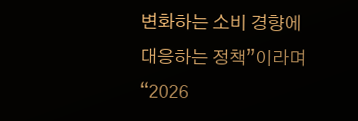변화하는 소비 경향에 대응하는 정책”이라며 “2026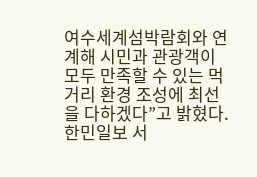여수세계섬박람회와 연계해 시민과 관광객이 모두 만족할 수 있는 먹거리 환경 조성에 최선을 다하겠다”고 밝혔다.
한민일보 서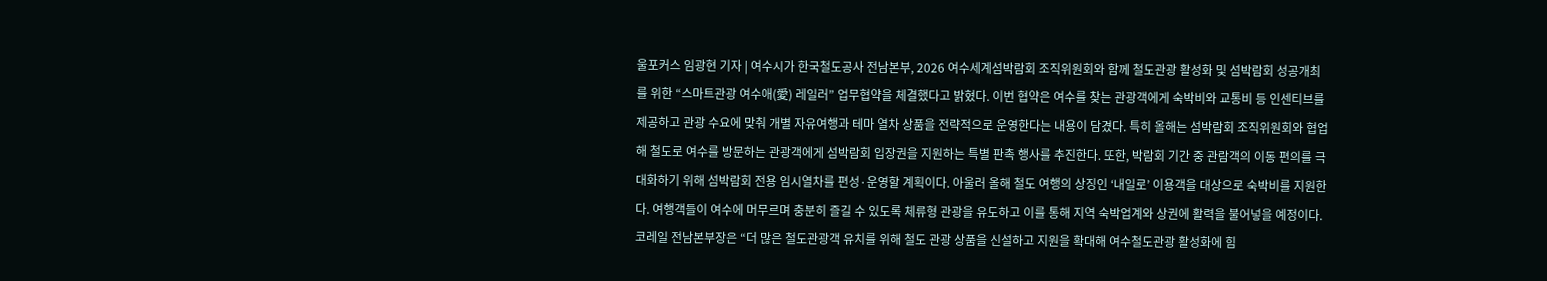울포커스 임광현 기자 | 여수시가 한국철도공사 전남본부, 2026 여수세계섬박람회 조직위원회와 함께 철도관광 활성화 및 섬박람회 성공개최를 위한 “스마트관광 여수애(愛) 레일러” 업무협약을 체결했다고 밝혔다. 이번 협약은 여수를 찾는 관광객에게 숙박비와 교통비 등 인센티브를 제공하고 관광 수요에 맞춰 개별 자유여행과 테마 열차 상품을 전략적으로 운영한다는 내용이 담겼다. 특히 올해는 섬박람회 조직위원회와 협업해 철도로 여수를 방문하는 관광객에게 섬박람회 입장권을 지원하는 특별 판촉 행사를 추진한다. 또한, 박람회 기간 중 관람객의 이동 편의를 극대화하기 위해 섬박람회 전용 임시열차를 편성·운영할 계획이다. 아울러 올해 철도 여행의 상징인 ‘내일로’ 이용객을 대상으로 숙박비를 지원한다. 여행객들이 여수에 머무르며 충분히 즐길 수 있도록 체류형 관광을 유도하고 이를 통해 지역 숙박업계와 상권에 활력을 불어넣을 예정이다. 코레일 전남본부장은 “더 많은 철도관광객 유치를 위해 철도 관광 상품을 신설하고 지원을 확대해 여수철도관광 활성화에 힘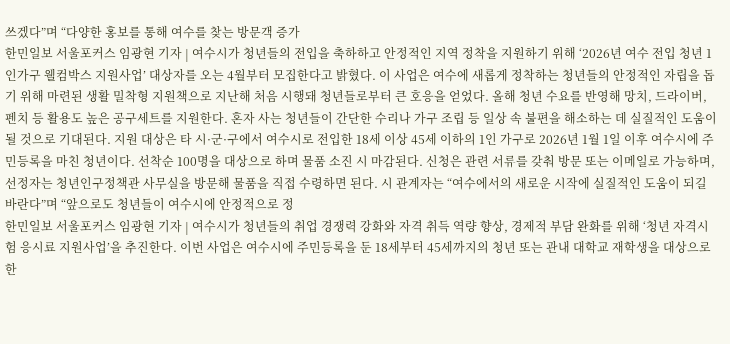쓰겠다”며 “다양한 홍보를 통해 여수를 찾는 방문객 증가
한민일보 서울포커스 임광현 기자 | 여수시가 청년들의 전입을 축하하고 안정적인 지역 정착을 지원하기 위해 ‘2026년 여수 전입 청년 1인가구 웰컴박스 지원사업’ 대상자를 오는 4월부터 모집한다고 밝혔다. 이 사업은 여수에 새롭게 정착하는 청년들의 안정적인 자립을 돕기 위해 마련된 생활 밀착형 지원책으로 지난해 처음 시행돼 청년들로부터 큰 호응을 얻었다. 올해 청년 수요를 반영해 망치, 드라이버, 펜치 등 활용도 높은 공구세트를 지원한다. 혼자 사는 청년들이 간단한 수리나 가구 조립 등 일상 속 불편을 해소하는 데 실질적인 도움이 될 것으로 기대된다. 지원 대상은 타 시·군·구에서 여수시로 전입한 18세 이상 45세 이하의 1인 가구로 2026년 1월 1일 이후 여수시에 주민등록을 마친 청년이다. 선착순 100명을 대상으로 하며 물품 소진 시 마감된다. 신청은 관련 서류를 갖춰 방문 또는 이메일로 가능하며, 선정자는 청년인구정책관 사무실을 방문해 물품을 직접 수령하면 된다. 시 관계자는 “여수에서의 새로운 시작에 실질적인 도움이 되길 바란다”며 “앞으로도 청년들이 여수시에 안정적으로 정
한민일보 서울포커스 임광현 기자 | 여수시가 청년들의 취업 경쟁력 강화와 자격 취득 역량 향상, 경제적 부담 완화를 위해 ‘청년 자격시험 응시료 지원사업’을 추진한다. 이번 사업은 여수시에 주민등록을 둔 18세부터 45세까지의 청년 또는 관내 대학교 재학생을 대상으로 한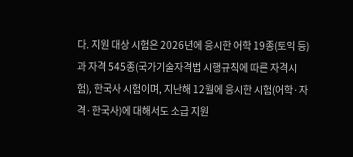다. 지원 대상 시험은 2026년에 응시한 어학 19종(토익 등)과 자격 545종(국가기술자격법 시행규칙에 따른 자격시험), 한국사 시험이며, 지난해 12월에 응시한 시험(어학·자격·한국사)에 대해서도 소급 지원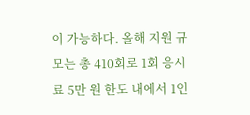이 가능하다. 올해 지원 규모는 총 410회로 1회 응시료 5만 원 한도 내에서 1인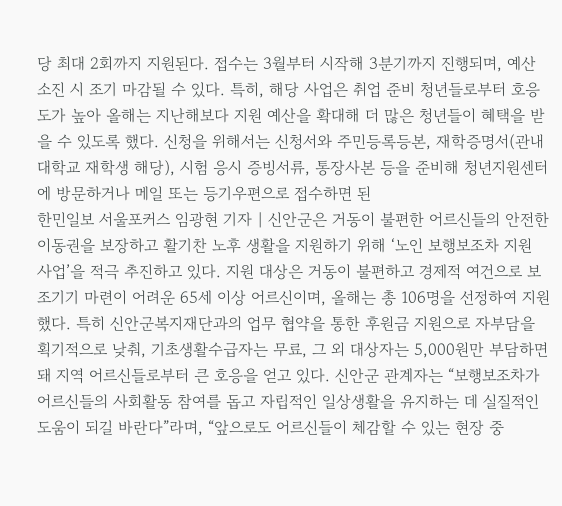당 최대 2회까지 지원된다. 접수는 3월부터 시작해 3분기까지 진행되며, 예산 소진 시 조기 마감될 수 있다. 특히, 해당 사업은 취업 준비 청년들로부터 호응도가 높아 올해는 지난해보다 지원 예산을 확대해 더 많은 청년들이 혜택을 받을 수 있도록 했다. 신청을 위해서는 신청서와 주민등록등본, 재학증명서(관내 대학교 재학생 해당), 시험 응시 증빙서류, 통장사본 등을 준비해 청년지원센터에 방문하거나 메일 또는 등기우편으로 접수하면 된
한민일보 서울포커스 임광현 기자 | 신안군은 거동이 불편한 어르신들의 안전한 이동권을 보장하고 활기찬 노후 생활을 지원하기 위해 ‘노인 보행보조차 지원 사업’을 적극 추진하고 있다. 지원 대상은 거동이 불편하고 경제적 여건으로 보조기기 마련이 어려운 65세 이상 어르신이며, 올해는 총 106명을 선정하여 지원했다. 특히 신안군복지재단과의 업무 협약을 통한 후원금 지원으로 자부담을 획기적으로 낮춰, 기초생활수급자는 무료, 그 외 대상자는 5,000원만 부담하면 돼 지역 어르신들로부터 큰 호응을 얻고 있다. 신안군 관계자는 “보행보조차가 어르신들의 사회활동 참여를 돕고 자립적인 일상생활을 유지하는 데 실질적인 도움이 되길 바란다”라며, “앞으로도 어르신들이 체감할 수 있는 현장 중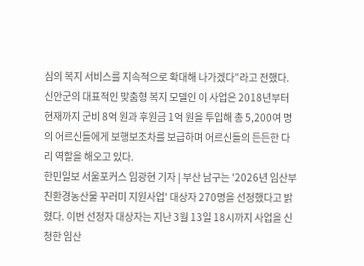심의 복지 서비스를 지속적으로 확대해 나가겠다”라고 전했다. 신안군의 대표적인 맞춤형 복지 모델인 이 사업은 2018년부터 현재까지 군비 8억 원과 후원금 1억 원을 투입해 총 5,200여 명의 어르신들에게 보행보조차를 보급하며 어르신들의 든든한 다리 역할을 해오고 있다.
한민일보 서울포커스 임광현 기자 | 부산 남구는 '2026년 임산부 친환경농산물 꾸러미 지원사업' 대상자 270명을 선정했다고 밝혔다. 이번 선정자 대상자는 지난 3월 13일 18시까지 사업을 신청한 임산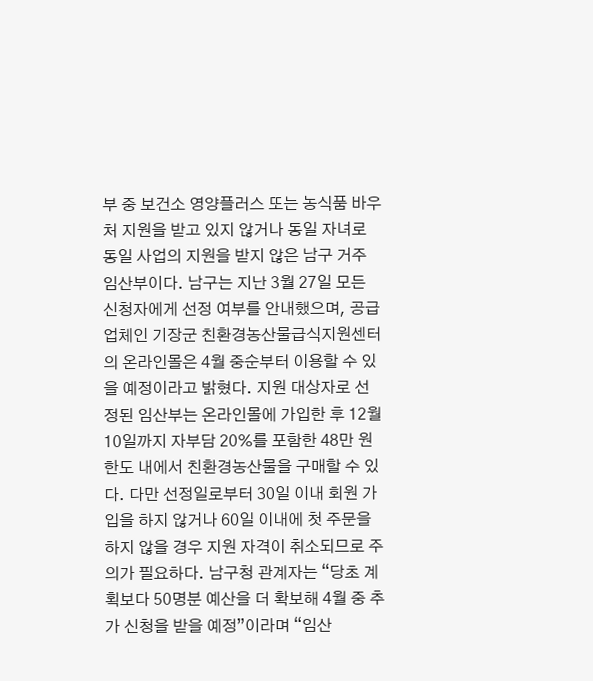부 중 보건소 영양플러스 또는 농식품 바우처 지원을 받고 있지 않거나 동일 자녀로 동일 사업의 지원을 받지 않은 남구 거주 임산부이다. 남구는 지난 3월 27일 모든 신청자에게 선정 여부를 안내했으며, 공급업체인 기장군 친환경농산물급식지원센터의 온라인몰은 4월 중순부터 이용할 수 있을 예정이라고 밝혔다. 지원 대상자로 선정된 임산부는 온라인몰에 가입한 후 12월 10일까지 자부담 20%를 포함한 48만 원 한도 내에서 친환경농산물을 구매할 수 있다. 다만 선정일로부터 30일 이내 회원 가입을 하지 않거나 60일 이내에 첫 주문을 하지 않을 경우 지원 자격이 취소되므로 주의가 필요하다. 남구청 관계자는 “당초 계획보다 50명분 예산을 더 확보해 4월 중 추가 신청을 받을 예정”이라며 “임산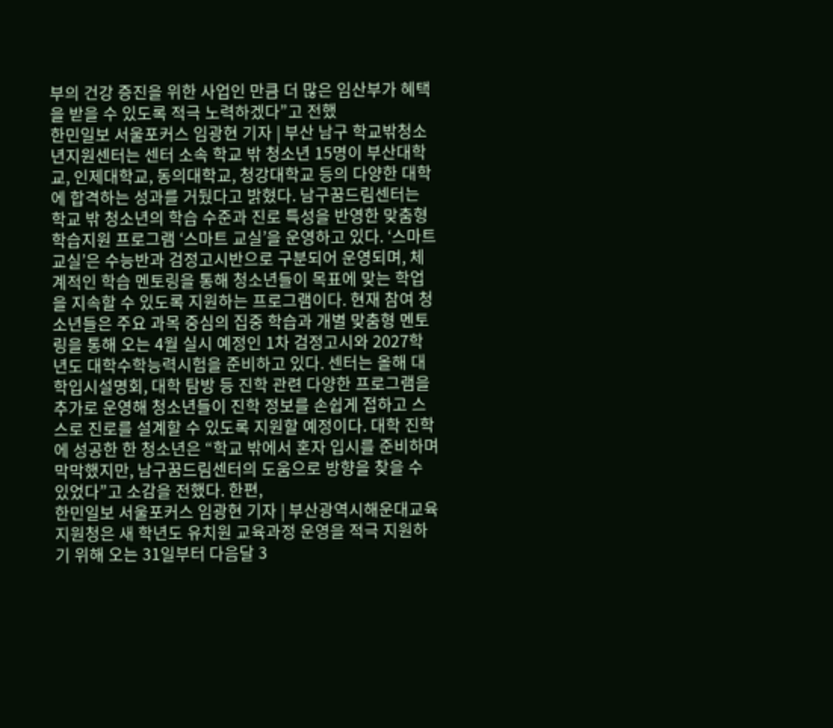부의 건강 증진을 위한 사업인 만큼 더 많은 임산부가 혜택을 받을 수 있도록 적극 노력하겠다”고 전했
한민일보 서울포커스 임광현 기자 | 부산 남구 학교밖청소년지원센터는 센터 소속 학교 밖 청소년 15명이 부산대학교, 인제대학교, 동의대학교, 청강대학교 등의 다양한 대학에 합격하는 성과를 거뒀다고 밝혔다. 남구꿈드림센터는 학교 밖 청소년의 학습 수준과 진로 특성을 반영한 맞춤형 학습지원 프로그램 ‘스마트 교실’을 운영하고 있다. ‘스마트 교실’은 수능반과 검정고시반으로 구분되어 운영되며, 체계적인 학습 멘토링을 통해 청소년들이 목표에 맞는 학업을 지속할 수 있도록 지원하는 프로그램이다. 현재 참여 청소년들은 주요 과목 중심의 집중 학습과 개별 맞춤형 멘토링을 통해 오는 4월 실시 예정인 1차 검정고시와 2027학년도 대학수학능력시험을 준비하고 있다. 센터는 올해 대학입시설명회, 대학 탐방 등 진학 관련 다양한 프로그램을 추가로 운영해 청소년들이 진학 정보를 손쉽게 접하고 스스로 진로를 설계할 수 있도록 지원할 예정이다. 대학 진학에 성공한 한 청소년은 “학교 밖에서 혼자 입시를 준비하며 막막했지만, 남구꿈드림센터의 도움으로 방향을 찾을 수 있었다”고 소감을 전했다. 한편,
한민일보 서울포커스 임광현 기자 | 부산광역시해운대교육지원청은 새 학년도 유치원 교육과정 운영을 적극 지원하기 위해 오는 31일부터 다음달 3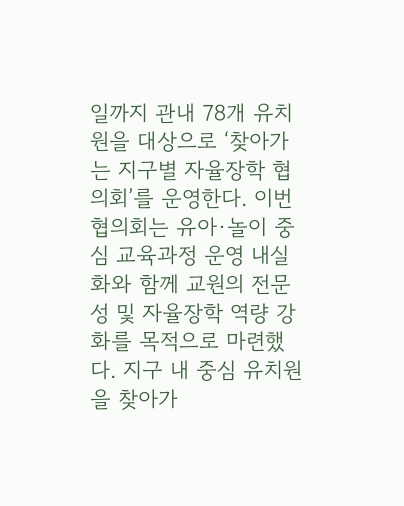일까지 관내 78개 유치원을 대상으로 ‘찾아가는 지구별 자율장학 협의회’를 운영한다. 이번 협의회는 유아·놀이 중심 교육과정 운영 내실화와 함께 교원의 전문성 및 자율장학 역량 강화를 목적으로 마련했다. 지구 내 중심 유치원을 찾아가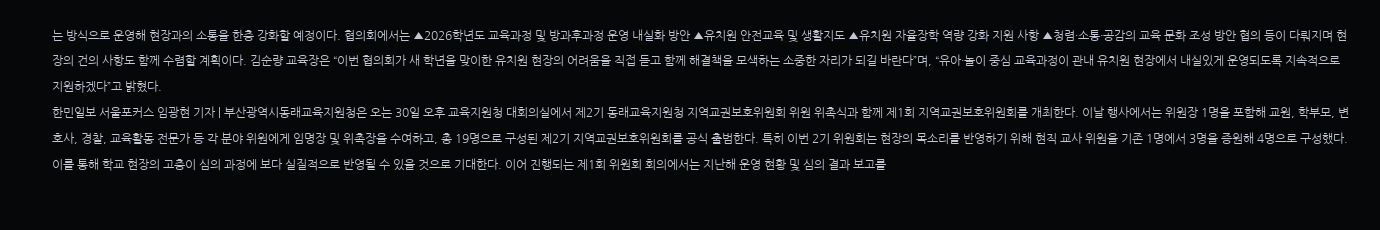는 방식으로 운영해 현장과의 소통을 한층 강화할 예정이다. 협의회에서는 ▲2026학년도 교육과정 및 방과후과정 운영 내실화 방안 ▲유치원 안전교육 및 생활지도 ▲유치원 자율장학 역량 강화 지원 사항 ▲청렴·소통·공감의 교육 문화 조성 방안 협의 등이 다뤄지며 현장의 건의 사항도 함께 수렴할 계획이다. 김순량 교육장은 “이번 협의회가 새 학년을 맞이한 유치원 현장의 어려움을 직접 듣고 함께 해결책을 모색하는 소중한 자리가 되길 바란다”며, “유아·놀이 중심 교육과정이 관내 유치원 현장에서 내실있게 운영되도록 지속적으로 지원하겠다”고 밝혔다.
한민일보 서울포커스 임광현 기자 | 부산광역시동래교육지원청은 오는 30일 오후 교육지원청 대회의실에서 제2기 동래교육지원청 지역교권보호위원회 위원 위촉식과 함께 제1회 지역교권보호위원회를 개최한다. 이날 행사에서는 위원장 1명을 포함해 교원, 학부모, 변호사, 경찰, 교육활동 전문가 등 각 분야 위원에게 임명장 및 위촉장을 수여하고, 총 19명으로 구성된 제2기 지역교권보호위원회를 공식 출범한다. 특히 이번 2기 위원회는 현장의 목소리를 반영하기 위해 현직 교사 위원을 기존 1명에서 3명을 증원해 4명으로 구성했다. 이를 통해 학교 현장의 고충이 심의 과정에 보다 실질적으로 반영될 수 있을 것으로 기대한다. 이어 진행되는 제1회 위원회 회의에서는 지난해 운영 현황 및 심의 결과 보고를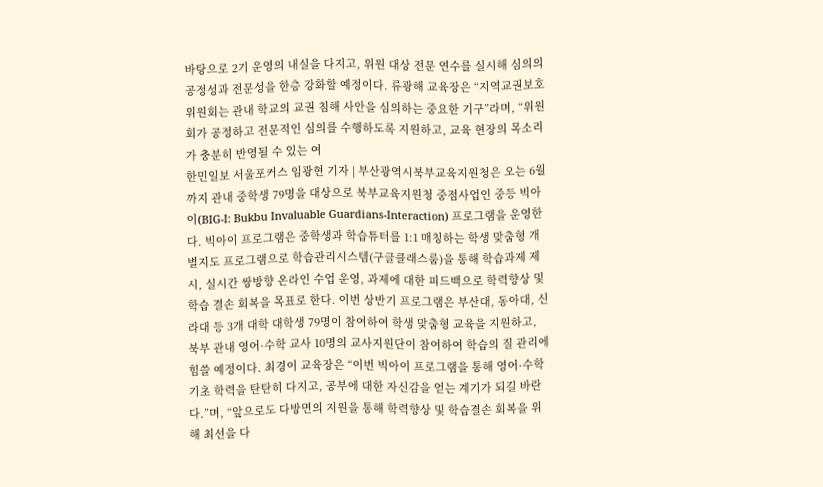바탕으로 2기 운영의 내실을 다지고, 위원 대상 전문 연수를 실시해 심의의 공정성과 전문성을 한층 강화할 예정이다. 류광해 교육장은 “지역교권보호위원회는 관내 학교의 교권 침해 사안을 심의하는 중요한 기구”라며, “위원회가 공정하고 전문적인 심의를 수행하도록 지원하고, 교육 현장의 목소리가 충분히 반영될 수 있는 여
한민일보 서울포커스 임광현 기자 | 부산광역시북부교육지원청은 오는 6월까지 관내 중학생 79명을 대상으로 북부교육지원청 중점사업인 중등 빅아이(BIG-I: Bukbu Invaluable Guardians-Interaction) 프로그램을 운영한다. 빅아이 프로그램은 중학생과 학습튜터를 1:1 매칭하는 학생 맞춤형 개별지도 프로그램으로 학습관리시스템(구글클래스룸)을 통해 학습과제 제시, 실시간 쌍방향 온라인 수업 운영, 과제에 대한 피드백으로 학력향상 및 학습 결손 회복을 목표로 한다. 이번 상반기 프로그램은 부산대, 동아대, 신라대 등 3개 대학 대학생 79명이 참여하여 학생 맞춤형 교육을 지원하고, 북부 관내 영어·수학 교사 10명의 교사지원단이 참여하여 학습의 질 관리에 힘쓸 예정이다. 최경이 교육장은 “이번 빅아이 프로그램을 통해 영어·수학 기초 학력을 탄탄히 다지고, 공부에 대한 자신감을 얻는 계기가 되길 바란다.”며, “앞으로도 다방면의 지원을 통해 학력향상 및 학습결손 회복을 위해 최선을 다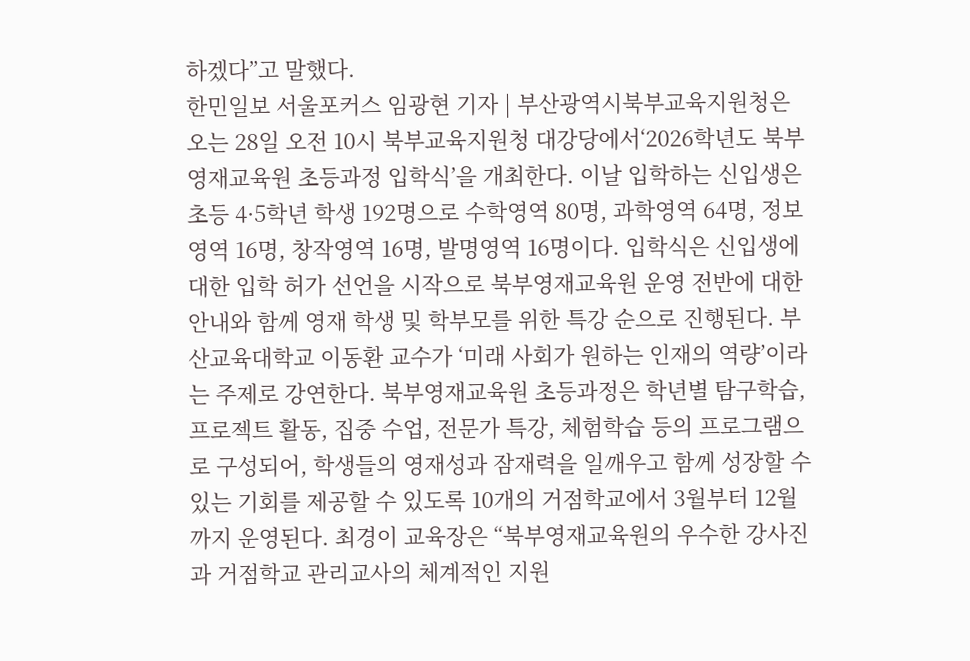하겠다”고 말했다.
한민일보 서울포커스 임광현 기자 | 부산광역시북부교육지원청은 오는 28일 오전 10시 북부교육지원청 대강당에서‘2026학년도 북부영재교육원 초등과정 입학식’을 개최한다. 이날 입학하는 신입생은 초등 4·5학년 학생 192명으로 수학영역 80명, 과학영역 64명, 정보영역 16명, 창작영역 16명, 발명영역 16명이다. 입학식은 신입생에 대한 입학 허가 선언을 시작으로 북부영재교육원 운영 전반에 대한 안내와 함께 영재 학생 및 학부모를 위한 특강 순으로 진행된다. 부산교육대학교 이동환 교수가 ‘미래 사회가 원하는 인재의 역량’이라는 주제로 강연한다. 북부영재교육원 초등과정은 학년별 탐구학습, 프로젝트 활동, 집중 수업, 전문가 특강, 체험학습 등의 프로그램으로 구성되어, 학생들의 영재성과 잠재력을 일깨우고 함께 성장할 수 있는 기회를 제공할 수 있도록 10개의 거점학교에서 3월부터 12월까지 운영된다. 최경이 교육장은 “북부영재교육원의 우수한 강사진과 거점학교 관리교사의 체계적인 지원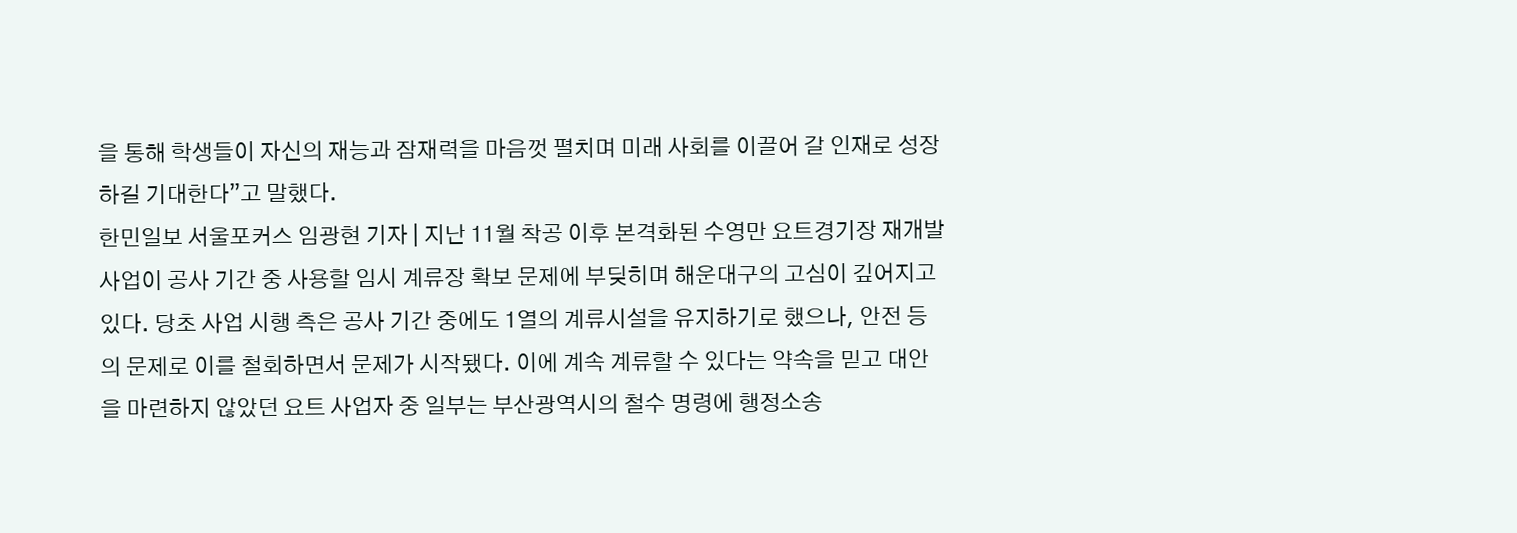을 통해 학생들이 자신의 재능과 잠재력을 마음껏 펼치며 미래 사회를 이끌어 갈 인재로 성장하길 기대한다”고 말했다.
한민일보 서울포커스 임광현 기자 | 지난 11월 착공 이후 본격화된 수영만 요트경기장 재개발사업이 공사 기간 중 사용할 임시 계류장 확보 문제에 부딪히며 해운대구의 고심이 깊어지고 있다. 당초 사업 시행 측은 공사 기간 중에도 1열의 계류시설을 유지하기로 했으나, 안전 등의 문제로 이를 철회하면서 문제가 시작됐다. 이에 계속 계류할 수 있다는 약속을 믿고 대안을 마련하지 않았던 요트 사업자 중 일부는 부산광역시의 철수 명령에 행정소송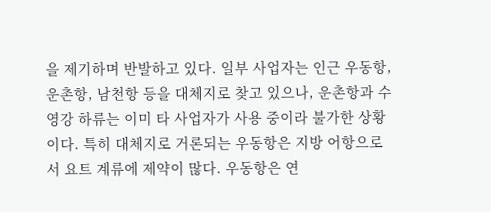을 제기하며 반발하고 있다. 일부 사업자는 인근 우동항, 운촌항, 남천항 등을 대체지로 찾고 있으나, 운촌항과 수영강 하류는 이미 타 사업자가 사용 중이라 불가한 상황이다. 특히 대체지로 거론되는 우동항은 지방 어항으로서 요트 계류에 제약이 많다. 우동항은 연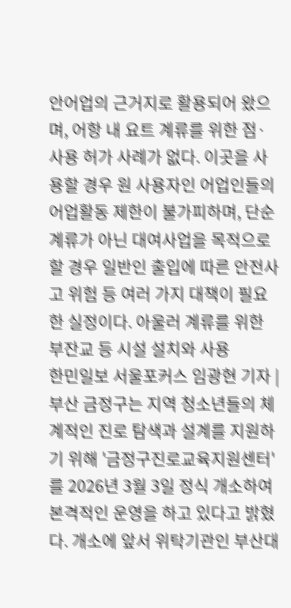안어업의 근거지로 활용되어 왔으며, 어항 내 요트 계류를 위한 점·사용 허가 사례가 없다. 이곳을 사용할 경우 원 사용자인 어업인들의 어업활동 제한이 불가피하며, 단순 계류가 아닌 대여사업을 목적으로 할 경우 일반인 출입에 따른 안전사고 위험 등 여러 가지 대책이 필요한 실정이다. 아울러 계류를 위한 부잔교 등 시설 설치와 사용
한민일보 서울포커스 임광현 기자 | 부산 금정구는 지역 청소년들의 체계적인 진로 탐색과 설계를 지원하기 위해 '금정구진로교육지원센터'를 2026년 3월 3일 정식 개소하여 본격적인 운영을 하고 있다고 밝혔다. 개소에 앞서 위탁기관인 부산대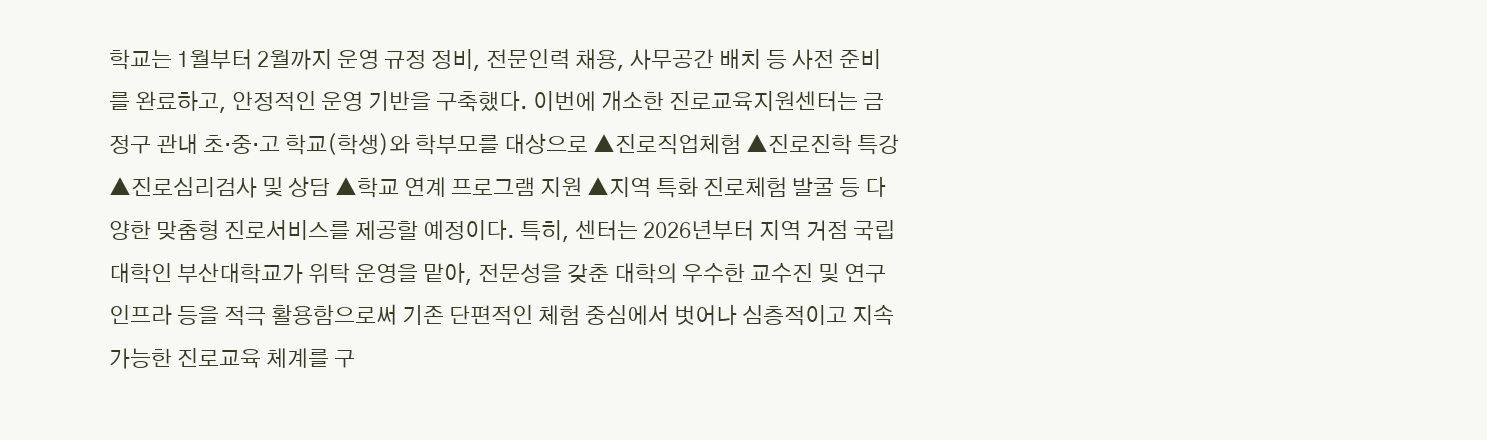학교는 1월부터 2월까지 운영 규정 정비, 전문인력 채용, 사무공간 배치 등 사전 준비를 완료하고, 안정적인 운영 기반을 구축했다. 이번에 개소한 진로교육지원센터는 금정구 관내 초‧중‧고 학교(학생)와 학부모를 대상으로 ▲진로직업체험 ▲진로진학 특강 ▲진로심리검사 및 상담 ▲학교 연계 프로그램 지원 ▲지역 특화 진로체험 발굴 등 다양한 맞춤형 진로서비스를 제공할 예정이다. 특히, 센터는 2026년부터 지역 거점 국립대학인 부산대학교가 위탁 운영을 맡아, 전문성을 갖춘 대학의 우수한 교수진 및 연구 인프라 등을 적극 활용함으로써 기존 단편적인 체험 중심에서 벗어나 심층적이고 지속 가능한 진로교육 체계를 구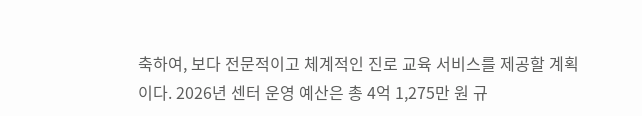축하여, 보다 전문적이고 체계적인 진로 교육 서비스를 제공할 계획이다. 2026년 센터 운영 예산은 총 4억 1,275만 원 규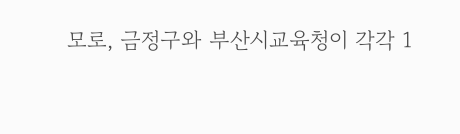모로, 금정구와 부산시교육청이 각각 1